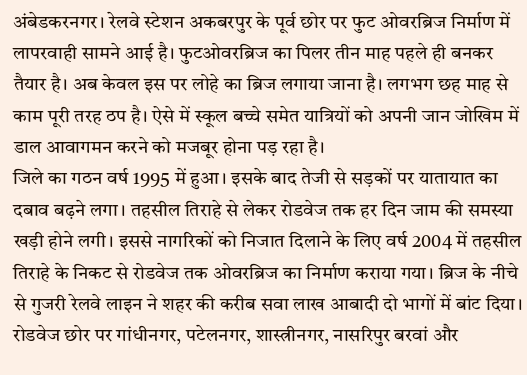अंबेडकरनगर। रेलवे स्टेशन अकबरपुर के पूर्व छोर पर फुट ओवरब्रिज निर्माण में लापरवाही सामने आई है। फुटओवरब्रिज का पिलर तीन माह पहले ही बनकर तैयार है। अब केवल इस पर लोहे का ब्रिज लगाया जाना है। लगभग छह माह से काम पूरी तरह ठप है। ऐसे में स्कूल बच्चे समेत यात्रियों को अपनी जान जोखिम में डाल आवागमन करने को मजबूर होना पड़ रहा है।
जिले का गठन वर्ष 1995 में हुआ। इसके बाद तेजी से सड़कों पर यातायात का दबाव बढ़ने लगा। तहसील तिराहे से लेकर रोडवेज तक हर दिन जाम की समस्या खड़ी होने लगी। इससे नागरिकों को निजात दिलाने के लिए वर्ष 2004 में तहसील तिराहे के निकट से रोडवेज तक ओवरब्रिज का निर्माण कराया गया। ब्रिज के नीचे से गुजरी रेलवे लाइन ने शहर की करीब सवा लाख आबादी दो भागों में बांट दिया। रोडवेज छोर पर गांधीनगर, पटेलनगर, शास्त्रीनगर, नासरिपुर बरवां और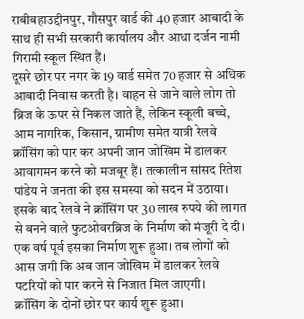राबीबहाउद्दीनपुर, गौसपुर वार्ड की 40 हजार आबादी के साथ ही सभी सरकारी कार्यालय और आधा दर्जन नामी गिरामी स्कूल स्थित हैं।
दूसरे छोर पर नगर के 19 वार्ड समेत 70 हजार से अधिक आबादी निवास करती है। वाहन से जाने वाले लोग तो ब्रिज के ऊपर से निकल जाते हैं, लेकिन स्कूली बच्चे, आम नागरिक, किसान, ग्रामीण समेत यात्री रेलवे क्रॉसिंग को पार कर अपनी जान जोखिम में डालकर आवागमन करने को मजबूर हैं। तत्कालीन सांसद रितेश पांडेय ने जनता की इस समस्या को सदन में उठाया। इसके बाद रेलवे ने क्रॉसिंग पर 30 लाख रुपये की लागत से बनने वाले फुटओवरब्रिज के निर्माण को मंजूरी दे दी। एक वर्ष पूर्व इसका निर्माण शुरू हुआ। तब लोगों को आस जगी कि अब जान जोखिम में डालकर रेलवे पटरियों को पार करने से निजात मिल जाएगी।
क्रॉसिंग के दोनों छोर पर कार्य शुरू हुआ।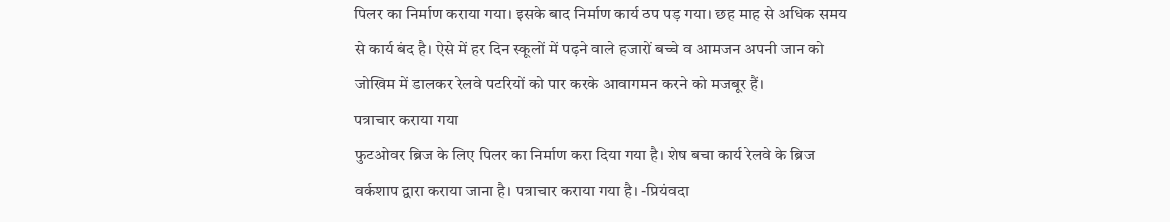पिलर का निर्माण कराया गया। इसके बाद निर्माण कार्य ठप पड़ गया। छह माह से अधिक समय से कार्य बंद है। ऐसे में हर दिन स्कूलों में पढ़ने वाले हजारों बच्चे व आमजन अपनी जान को जोखिम में डालकर रेलवे पटरियों को पार करके आवागमन करने को मजबूर हैं।
पत्राचार कराया गया
फुटओवर ब्रिज के लिए पिलर का निर्माण करा दिया गया है। शेष बचा कार्य रेलवे के ब्रिज वर्कशाप द्वारा कराया जाना है। पत्राचार कराया गया है। -प्रियंवदा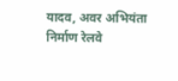यादव, अवर अभियंता निर्माण रेलवे